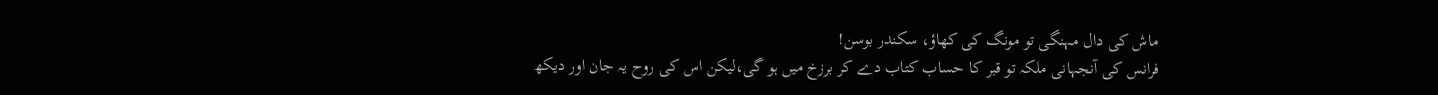ماش کی دال مہنگی تو مونگ کی کھاؤ، سکندر بوسن!
فرانس کی آنجہانی ملکہ تو قبر کا حساب کتاب دے کر برزخ میں ہو گی،لیکن اس کی روح یہ جان اور دیکھ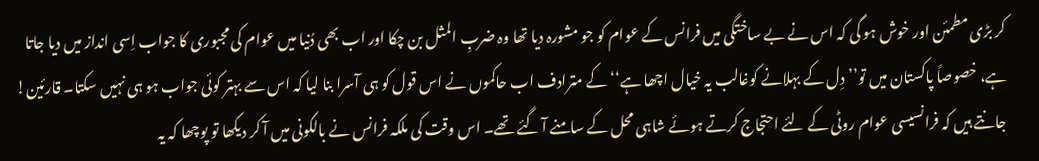کر بڑی مطمئن اور خوش ہو گی کہ اس نے بے ساختگی میں فرانس کے عوام کو جو مشورہ دیا تھا وہ ضربِ المثل بن چکا اور اب بھی دُنیا میں عوام کی مجبوری کا جواب اِسی انداز میں دیا جاتا ہے، خصوصاً پاکستان میں تو’’ دِل کے بہلانے کوغالب یہ خیال اچھا ہے‘‘ کے مترادف اب حاکموں نے اس قول کو ہی آسرا بنا لیا کہ اس سے بہتر کوئی جواب ہو ہی نہیں سکتا۔ قارئین! جانتے ہیں کہ فرانسیسی عوام روٹی کے لئے احتجاج کرتے ہوئے شاہی محل کے سامنے آ گئے تھے۔ اس وقت کی ملکہ فرانس نے بالکونی میں آ کر دیکھا تو پوچھا کہ یہ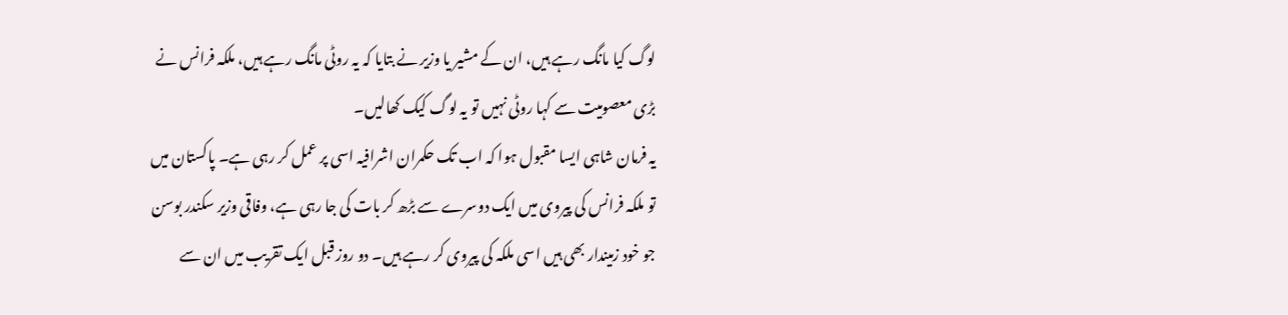لوگ کیا مانگ رہے ہیں، ان کے مشیر یا وزیر نے بتایا کہ یہ روٹی مانگ رہے ہیں، ملکہ فرانس نے بڑی معصومیت سے کہا روٹی نہیں تو یہ لوگ کیک کھالیں۔
یہ فرمان شاہی ایسا مقبول ہوا کہ اب تک حکمران اشرافیہ اسی پر عمل کر رہی ہے۔ پاکستان میں تو ملکہ فرانس کی پیروی میں ایک دوسرے سے بڑھ کر بات کی جا رہی ہے، وفاقی وزیر سکندر بوسن جو خود زمیندار بھی ہیں اسی ملکہ کی پیروی کر رہے ہیں۔ دو روز قبل ایک تقریب میں ان سے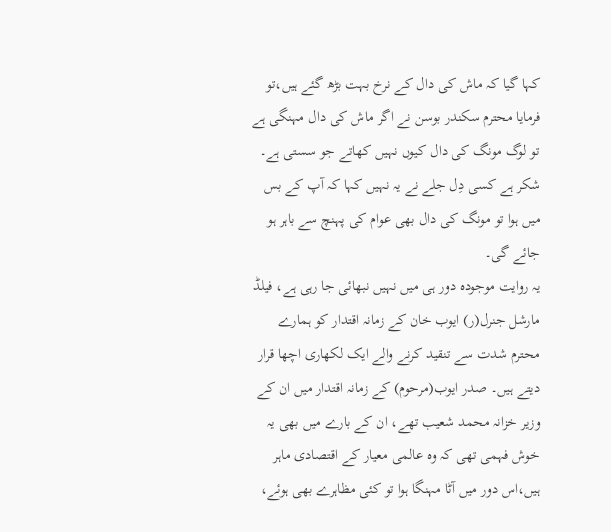کہا گیا کہ ماش کی دال کے نرخ بہت بڑھ گئے ہیں،تو فرمایا محترم سکندر بوسن نے اگر ماش کی دال مہنگی ہے تو لوگ مونگ کی دال کیوں نہیں کھاتے جو سستی ہے۔ شکر ہے کسی دِل جلے نے یہ نہیں کہا کہ آپ کے بس میں ہوا تو مونگ کی دال بھی عوام کی پہنچ سے باہر ہو جائے گی۔
یہ روایت موجودہ دور ہی میں نہیں نبھائی جا رہی ہے، فیلڈ مارشل جنرل(ر) ایوب خان کے زمانہ اقتدار کو ہمارے محترم شدت سے تنقید کرنے والے ایک لکھاری اچھا قرار دیتے ہیں۔ صدر ایوب(مرحوم) کے زمانہ اقتدار میں ان کے وزیر خزانہ محمد شعیب تھے، ان کے بارے میں بھی یہ خوش فہمی تھی کہ وہ عالمی معیار کے اقتصادی ماہر ہیں،اس دور میں آٹا مہنگا ہوا تو کئی مظاہرے بھی ہوئے،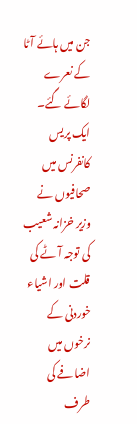جن میں ہائے آٹا کے نعرے لگائے گئے۔ ایک پریس کانفرنس میں صحافیوں نے وزیر خزانہ شعیب کی توجہ آٹے کی قلت اور اشیاء خوردنی کے نرخوں میں اضافے کی طرف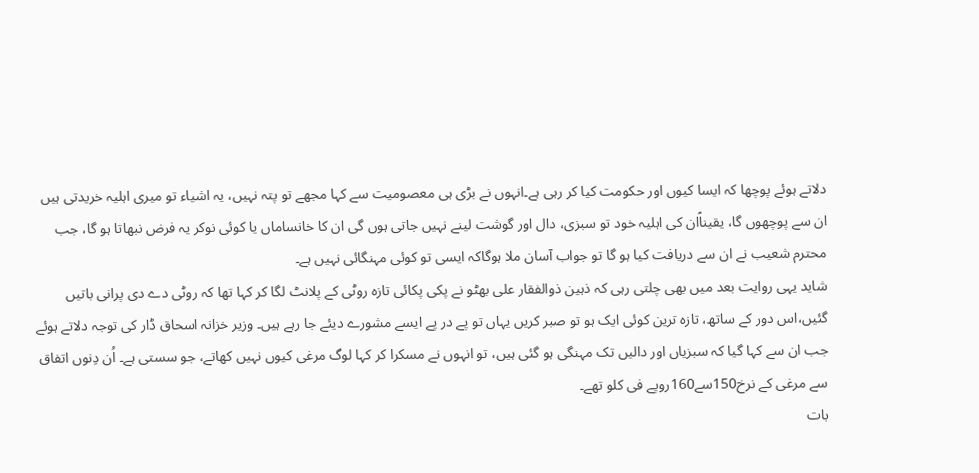دلاتے ہوئے پوچھا کہ ایسا کیوں اور حکومت کیا کر رہی ہے۔انہوں نے بڑی ہی معصومیت سے کہا مجھے تو پتہ نہیں، یہ اشیاء تو میری اہلیہ خریدتی ہیں ان سے پوچھوں گا، یقیناًان کی اہلیہ خود تو سبزی، دال اور گوشت لینے نہیں جاتی ہوں گی ان کا خانساماں یا کوئی نوکر یہ فرض نبھاتا ہو گا، جب محترم شعیب نے ان سے دریافت کیا ہو گا تو جواب آسان ملا ہوگاکہ ایسی تو کوئی مہنگائی نہیں ہے۔
شاید یہی روایت بعد میں بھی چلتی رہی کہ ذہین ذوالفقار علی بھٹو نے پکی پکائی تازہ روٹی کے پلانٹ لگا کر کہا تھا کہ روٹی دے دی پرانی باتیں گئیں،اس دور کے ساتھ، تازہ ترین کوئی ایک ہو تو صبر کریں یہاں تو پے در پے ایسے مشورے دیئے جا رہے ہیں۔ وزیر خزانہ اسحاق ڈار کی توجہ دلاتے ہوئے جب ان سے کہا گیا کہ سبزیاں اور دالیں تک مہنگی ہو گئی ہیں، تو انہوں نے مسکرا کر کہا لوگ مرغی کیوں نہیں کھاتے، جو سستی ہے۔ اُن دِنوں اتفاق سے مرغی کے نرخ150سے160روپے فی کلو تھے۔
بات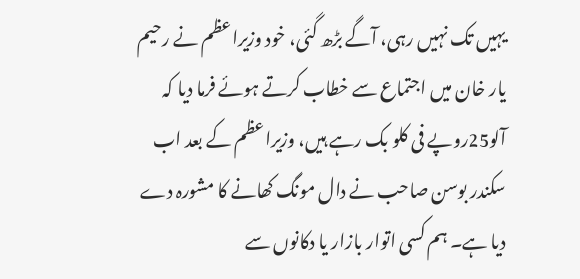یہیں تک نہیں رہی، آگے بڑھ گئی، خود وزیراعظم نے رحیم یار خان میں اجتماع سے خطاب کرتے ہوئے فرما دیا کہ آلو25روپے فی کلو بک رہے ہیں، وزیراعظم کے بعد اب سکندر بوسن صاحب نے دال مونگ کھانے کا مشورہ دے دیا ہے۔ ہم کسی اتوار بازار یا دکانوں سے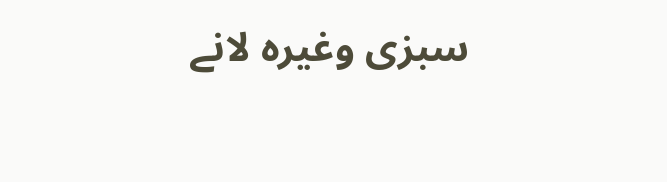سبزی وغیرہ لانے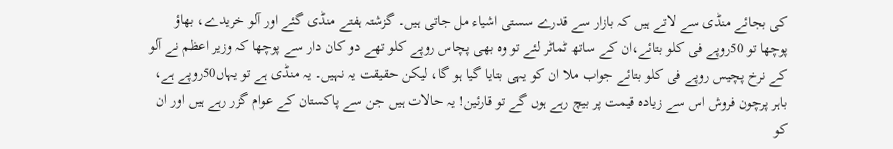کی بجائے منڈی سے لاتے ہیں کہ بازار سے قدرے سستی اشیاء مل جاتی ہیں۔ گزشتہ ہفتے منڈی گئے اور آلو خریدے، بھاؤ پوچھا تو 50روپے فی کلو بتائے،ان کے ساتھ ٹماٹر لئے تو وہ بھی پچاس روپے کلو تھے دو کان دار سے پوچھا کہ وزیر اعظم نے آلو کے نرخ پچیس روپے فی کلو بتائے جواب ملا ان کو یہی بتایا گیا ہو گا، لیکن حقیقت یہ نہیں۔ یہ منڈی ہے تو یہاں50روپے ہے، باہر پرچون فروش اس سے زیادہ قیمت پر بیچ رہے ہوں گے تو قارئین! یہ حالات ہیں جن سے پاکستان کے عوام گزر رہے ہیں اور ان کو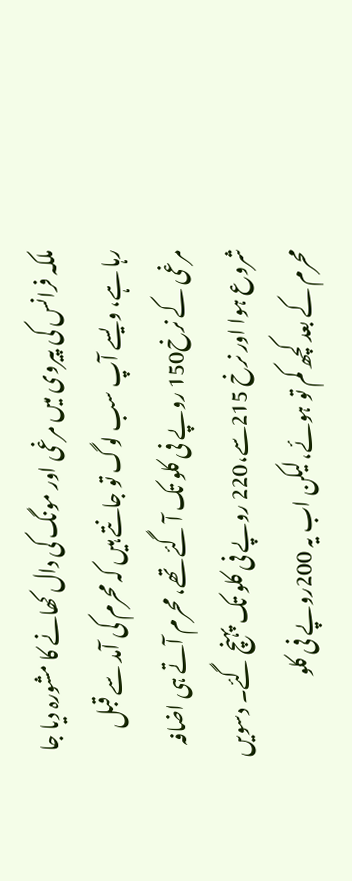ملکہ فرانس کی پیروی میں مرغی اور مونگ کی دال کھانے کا مشورہ دیا جا رہا ہے، ویسے آپ سب لوگ تو جانتے ہیں کہ محرم کی آمد سے قبل مرغی کے نرخ150 روپے فی کلو تک آ گئے تھے، محرم آتے ہی اضافہ شروع ہوا اور نرخ 215سے،220 روپے فی کلو تک پہنچ گئے۔ دسویں محرم کے بعد کچھ کم تو ہوئے،لیکن اب یہ 200روپے فی کلو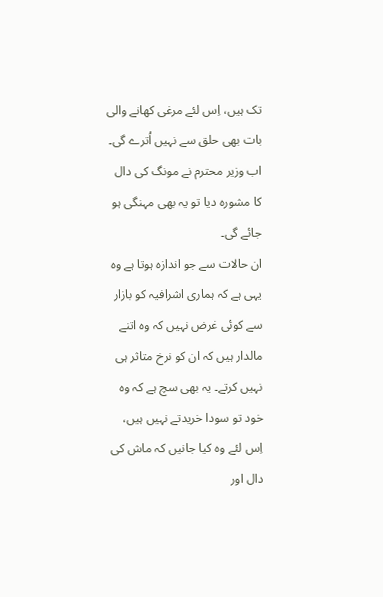تک ہیں، اِس لئے مرغی کھانے والی بات بھی حلق سے نہیں اُترے گی۔ اب وزیر محترم نے مونگ کی دال کا مشورہ دیا تو یہ بھی مہنگی ہو جائے گی۔
ان حالات سے جو اندازہ ہوتا ہے وہ یہی ہے کہ ہماری اشرافیہ کو بازار سے کوئی غرض نہیں کہ وہ اتنے مالدار ہیں کہ ان کو نرخ متاثر ہی نہیں کرتے۔ یہ بھی سچ ہے کہ وہ خود تو سودا خریدتے نہیں ہیں، اِس لئے وہ کیا جانیں کہ ماش کی دال اور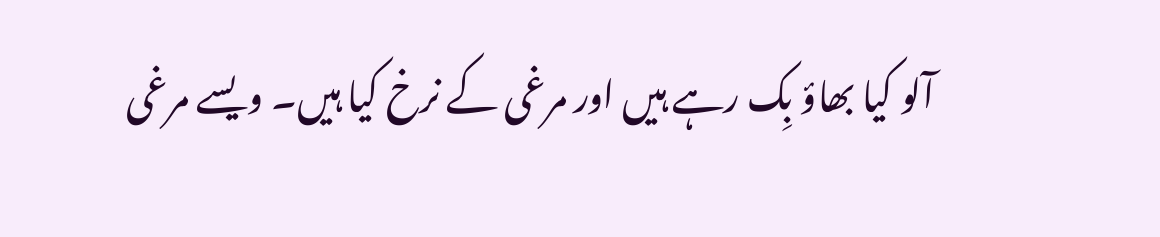آلو کیا بھاؤ بِک رہے ہیں اور مرغی کے نرخ کیا ہیں۔ ویسے مرغی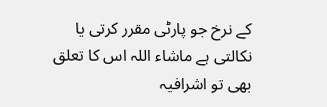کے نرخ جو پارٹی مقرر کرتی یا نکالتی ہے ماشاء اللہ اس کا تعلق بھی تو اشرافیہ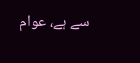سے ہے، عوام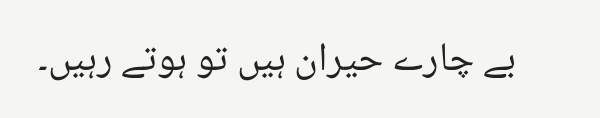بے چارے حیران ہیں تو ہوتے رہیں۔